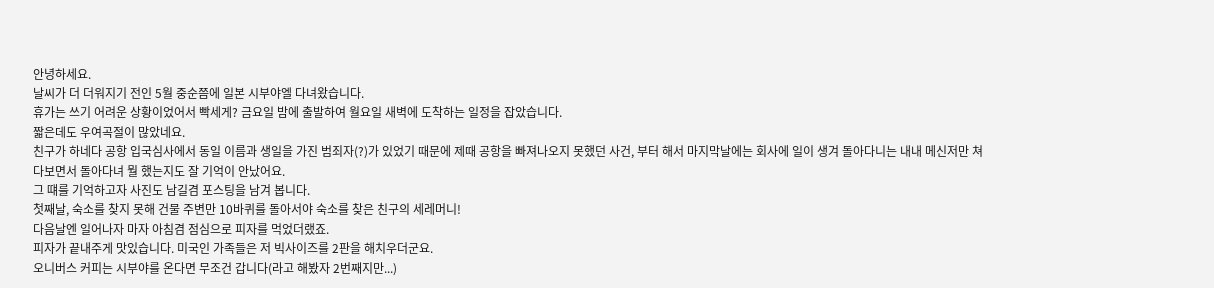안녕하세요.
날씨가 더 더워지기 전인 5월 중순쯤에 일본 시부야엘 다녀왔습니다.
휴가는 쓰기 어려운 상황이었어서 빡세게? 금요일 밤에 출발하여 월요일 새벽에 도착하는 일정을 잡았습니다.
짧은데도 우여곡절이 많았네요.
친구가 하네다 공항 입국심사에서 동일 이름과 생일을 가진 범죄자(?)가 있었기 때문에 제때 공항을 빠져나오지 못했던 사건, 부터 해서 마지막날에는 회사에 일이 생겨 돌아다니는 내내 메신저만 쳐다보면서 돌아다녀 뭘 했는지도 잘 기억이 안났어요.
그 떄를 기억하고자 사진도 남길겸 포스팅을 남겨 봅니다.
첫째날, 숙소를 찾지 못해 건물 주변만 10바퀴를 돌아서야 숙소를 찾은 친구의 세레머니!
다음날엔 일어나자 마자 아침겸 점심으로 피자를 먹었더랬죠.
피자가 끝내주게 맛있습니다. 미국인 가족들은 저 빅사이즈를 2판을 해치우더군요.
오니버스 커피는 시부야를 온다면 무조건 갑니다(라고 해봤자 2번째지만...)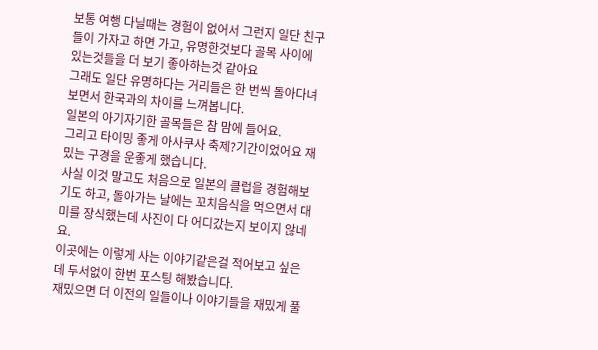보통 여행 다닐때는 경험이 없어서 그런지 일단 친구들이 가자고 하면 가고, 유명한것보다 골목 사이에 있는것들을 더 보기 좋아하는것 같아요
그래도 일단 유명하다는 거리들은 한 번씩 돌아다녀 보면서 한국과의 차이를 느껴봅니다.
일본의 아기자기한 골목들은 참 맘에 들어요.
그리고 타이밍 좋게 아사쿠사 축제?기간이었어요 재밌는 구경을 운좋게 했습니다.
사실 이것 말고도 처음으로 일본의 클럽을 경험해보기도 하고, 돌아가는 날에는 꼬치음식을 먹으면서 대미를 장식했는데 사진이 다 어디갔는지 보이지 않네요.
이곳에는 이렇게 사는 이야기같은걸 적어보고 싶은데 두서없이 한번 포스팅 해봤습니다.
재밌으면 더 이전의 일들이나 이야기들을 재밌게 풀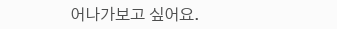어나가보고 싶어요.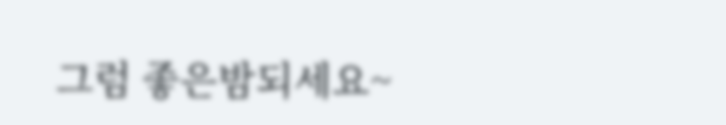그럼 좋은밤되세요~